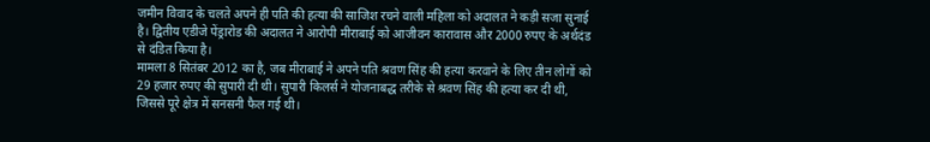जमीन विवाद के चलते अपने ही पति की हत्या की साजिश रचने वाली महिला को अदालत ने कड़ी सजा सुनाई है। द्वितीय एडीजे पेंड्रारोड की अदालत ने आरोपी मीराबाई को आजीवन कारावास और 2000 रुपए के अर्थदंड से दंडित किया है।
मामला 8 सितंबर 2012 का है, जब मीराबाई ने अपने पति श्रवण सिंह की हत्या करवाने के लिए तीन लोगों को 29 हजार रुपए की सुपारी दी थी। सुपारी किलर्स ने योजनाबद्ध तरीके से श्रवण सिंह की हत्या कर दी थी, जिससे पूरे क्षेत्र में सनसनी फैल गई थी।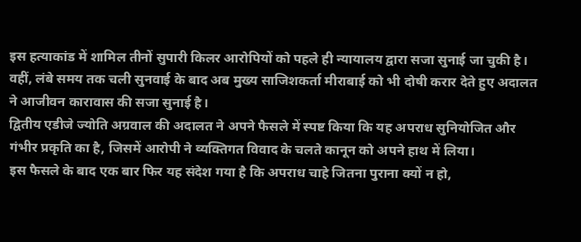इस हत्याकांड में शामिल तीनों सुपारी किलर आरोपियों को पहले ही न्यायालय द्वारा सजा सुनाई जा चुकी है। वहीं, लंबे समय तक चली सुनवाई के बाद अब मुख्य साजिशकर्ता मीराबाई को भी दोषी करार देते हुए अदालत ने आजीवन कारावास की सजा सुनाई है।
द्वितीय एडीजे ज्योति अग्रवाल की अदालत ने अपने फैसले में स्पष्ट किया कि यह अपराध सुनियोजित और गंभीर प्रकृति का है, जिसमें आरोपी ने व्यक्तिगत विवाद के चलते कानून को अपने हाथ में लिया।
इस फैसले के बाद एक बार फिर यह संदेश गया है कि अपराध चाहे जितना पुराना क्यों न हो,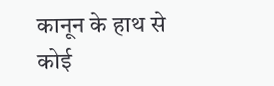कानून के हाथ से कोई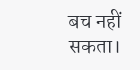बच नहीं सकता।